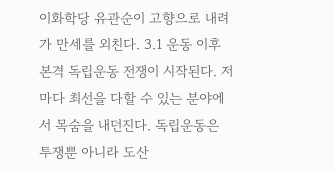이화학당 유관순이 고향으로 내려가 만세를 외친다. 3.1 운동 이후 본격 독립운동 전쟁이 시작된다. 저마다 최선을 다할 수 있는 분야에서 목숨을 내던진다. 독립운동은 투쟁뿐 아니라 도산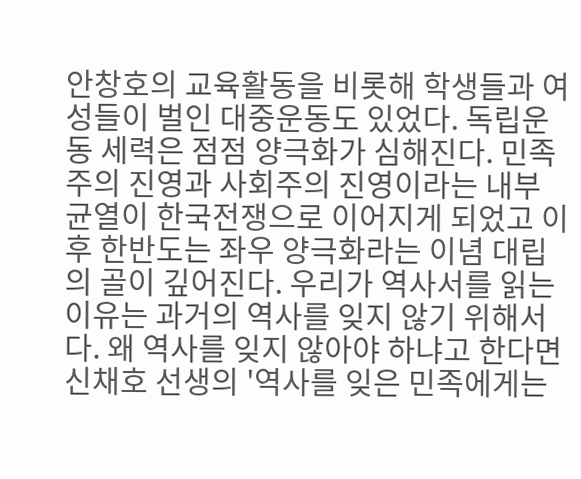안창호의 교육활동을 비롯해 학생들과 여성들이 벌인 대중운동도 있었다. 독립운동 세력은 점점 양극화가 심해진다. 민족주의 진영과 사회주의 진영이라는 내부 균열이 한국전쟁으로 이어지게 되었고 이후 한반도는 좌우 양극화라는 이념 대립의 골이 깊어진다. 우리가 역사서를 읽는 이유는 과거의 역사를 잊지 않기 위해서다. 왜 역사를 잊지 않아야 하냐고 한다면 신채호 선생의 '역사를 잊은 민족에게는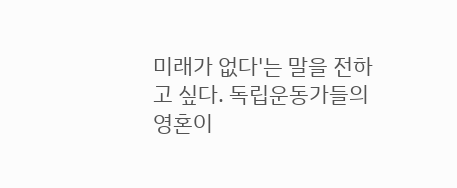미래가 없다'는 말을 전하고 싶다. 독립운동가들의 영혼이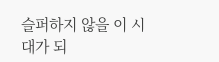슬퍼하지 않을 이 시대가 되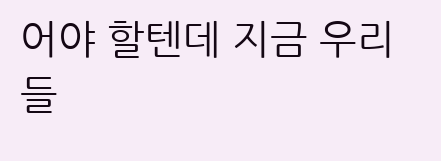어야 할텐데 지금 우리들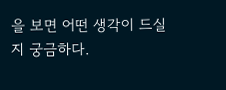을 보면 어떤 생각이 드실지 궁금하다.